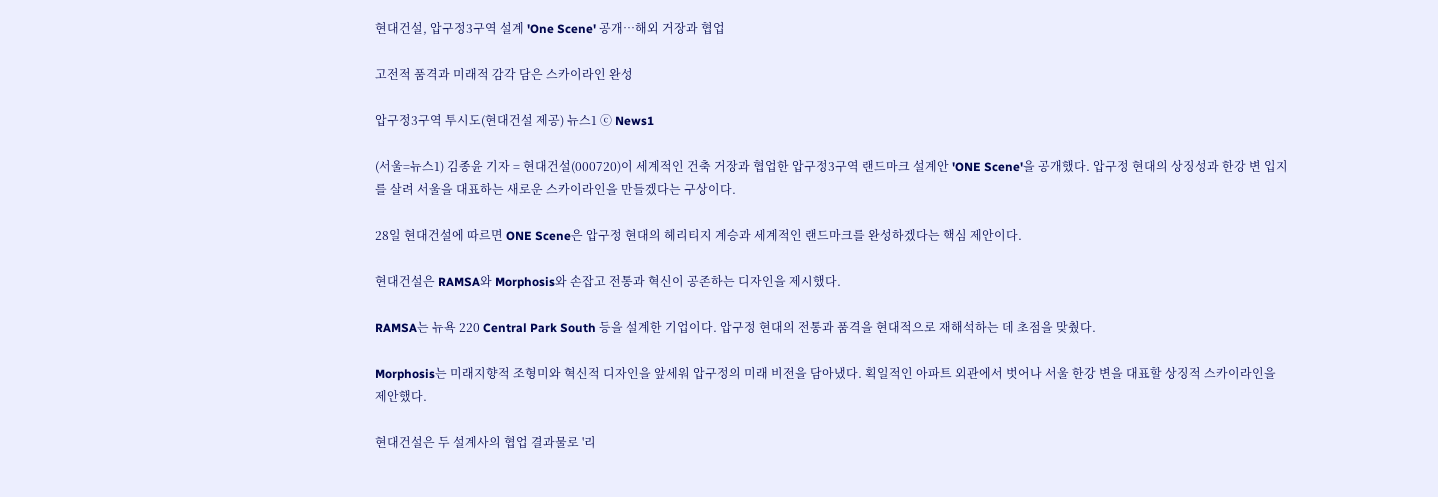현대건설, 압구정3구역 설계 'One Scene' 공개…해외 거장과 협업

고전적 품격과 미래적 감각 담은 스카이라인 완성

압구정3구역 투시도(현대건설 제공) 뉴스1 ⓒ News1

(서울=뉴스1) 김종윤 기자 = 현대건설(000720)이 세계적인 건축 거장과 협업한 압구정3구역 랜드마크 설계안 'ONE Scene'을 공개했다. 압구정 현대의 상징성과 한강 변 입지를 살려 서울을 대표하는 새로운 스카이라인을 만들겠다는 구상이다.

28일 현대건설에 따르면 ONE Scene은 압구정 현대의 헤리티지 계승과 세계적인 랜드마크를 완성하겠다는 핵심 제안이다.

현대건설은 RAMSA와 Morphosis와 손잡고 전통과 혁신이 공존하는 디자인을 제시했다.

RAMSA는 뉴욕 220 Central Park South 등을 설계한 기업이다. 압구정 현대의 전통과 품격을 현대적으로 재해석하는 데 초점을 맞췄다.

Morphosis는 미래지향적 조형미와 혁신적 디자인을 앞세워 압구정의 미래 비전을 담아냈다. 획일적인 아파트 외관에서 벗어나 서울 한강 변을 대표할 상징적 스카이라인을 제안했다.

현대건설은 두 설계사의 협업 결과물로 '리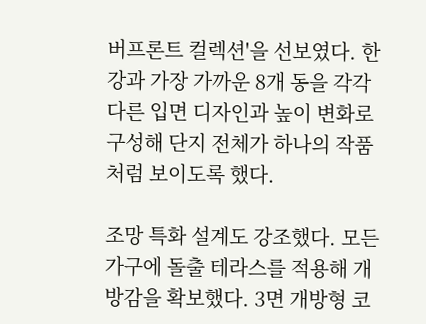버프론트 컬렉션'을 선보였다. 한강과 가장 가까운 8개 동을 각각 다른 입면 디자인과 높이 변화로 구성해 단지 전체가 하나의 작품처럼 보이도록 했다.

조망 특화 설계도 강조했다. 모든 가구에 돌출 테라스를 적용해 개방감을 확보했다. 3면 개방형 코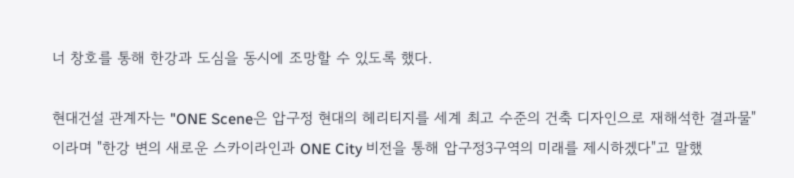너 창호를 통해 한강과 도심을 동시에 조망할 수 있도록 했다.

현대건설 관계자는 "ONE Scene은 압구정 현대의 헤리티지를 세계 최고 수준의 건축 디자인으로 재해석한 결과물"이라며 "한강 변의 새로운 스카이라인과 ONE City 비전을 통해 압구정3구역의 미래를 제시하겠다"고 말했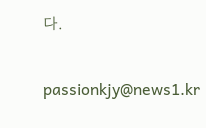다.

passionkjy@news1.kr